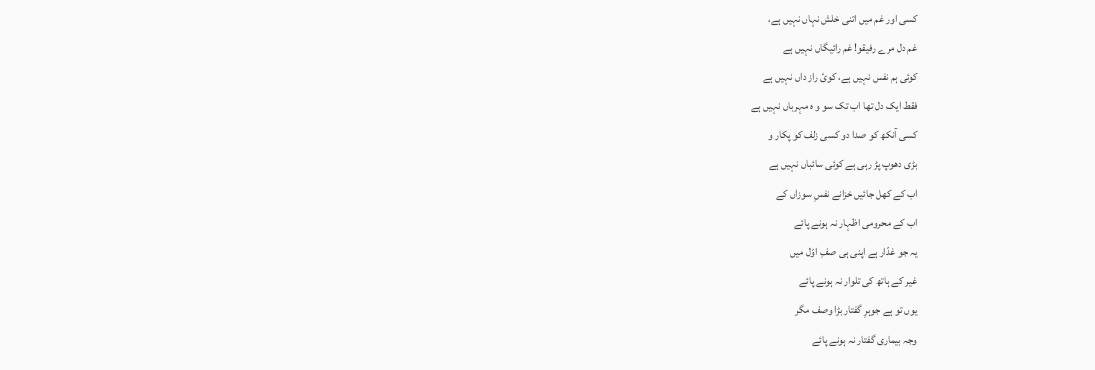کسی اور غم میں اتنی خلش نہاں نہیں ہے،
غم دل مرے رفیقو! غم رائیگاں نہیں ہے
کوئی ہم نفس نہیں ہے، کوئ راز داں نہیں ہے
فقط ایک دل تھا اب تک سو و ہ مہرباں نہیں ہے
کسی آنکھ کو صدا دو کسی زلف کو پکار و
بڑی دھوپ پڑ رہی ہے کوئی سائباں نہیں ہے
اب کے کھل جائیں خزانے نفسِ سوزاں کے
اب کے محرومی اظہار نہ ہونے پائے
یہ جو غدّار ہے اپنی ہی صفِ اوّل میں
غیر کے ہاتھ کی تلوار نہ ہونے پائے
یوں تو ہے جوہرِ گفتار بڑا وصف مگر
وجہ بیماری گفتار نہ ہونے پائے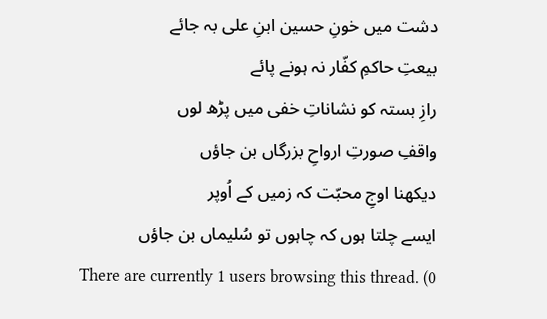دشت میں خونِ حسین ابنِ علی بہ جائے
بیعتِ حاکمِ کفّار نہ ہونے پائے
رازِ بستہ کو نشاناتِ خفی میں پڑھ لوں
واقفِ صورتِ ارواحِ بزرگاں بن جاؤں
دیکھنا اوجِ محبّت کہ زمیں کے اُوپر
ایسے چلتا ہوں کہ چاہوں تو سُلیماں بن جاؤں
There are currently 1 users browsing this thread. (0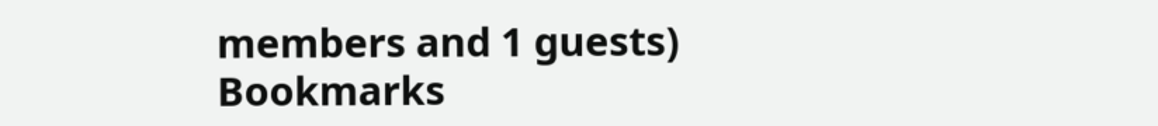members and 1 guests)
Bookmarks